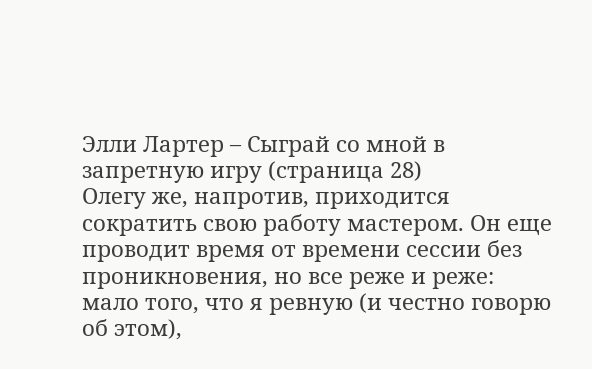Элли Лартер – Сыграй со мной в запретную игру (страница 28)
Олегу же, напротив, приходится сократить свою работу мастером. Он еще проводит время от времени сессии без проникновения, но все реже и реже: мало того, что я ревную (и честно говорю об этом),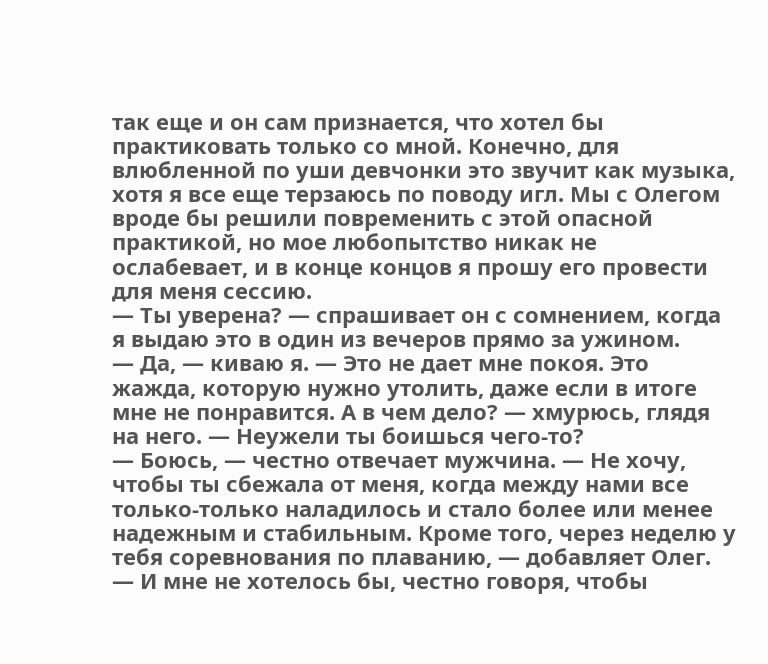так еще и он сам признается, что хотел бы практиковать только со мной. Конечно, для влюбленной по уши девчонки это звучит как музыка, хотя я все еще терзаюсь по поводу игл. Мы с Олегом вроде бы решили повременить с этой опасной практикой, но мое любопытство никак не ослабевает, и в конце концов я прошу его провести для меня сессию.
— Ты уверена? — спрашивает он с сомнением, когда я выдаю это в один из вечеров прямо за ужином.
— Да, — киваю я. — Это не дает мне покоя. Это жажда, которую нужно утолить, даже если в итоге мне не понравится. А в чем дело? — хмурюсь, глядя на него. — Неужели ты боишься чего-то?
— Боюсь, — честно отвечает мужчина. — Не хочу, чтобы ты сбежала от меня, когда между нами все только-только наладилось и стало более или менее надежным и стабильным. Кроме того, через неделю у тебя соревнования по плаванию, — добавляет Олег. — И мне не хотелось бы, честно говоря, чтобы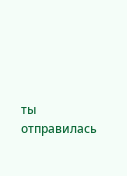ты отправилась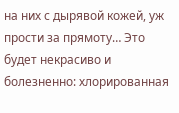на них с дырявой кожей, уж прости за прямоту… Это будет некрасиво и болезненно: хлорированная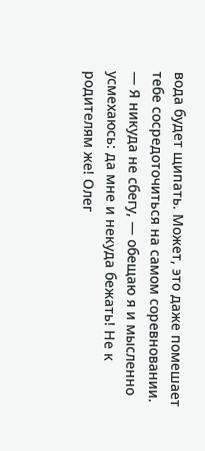вода будет щипать. Может, это даже помешает тебе сосредоточиться на самом соревновании.
— Я никуда не сбегу, — обещаю я и мысленно усмехаюсь: да мне и некуда бежать! Не к родителям же! Олег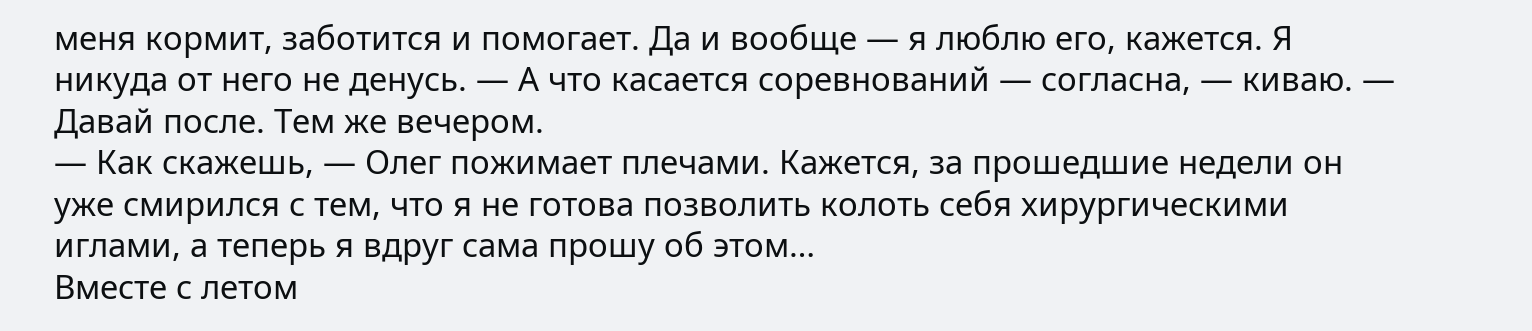меня кормит, заботится и помогает. Да и вообще — я люблю его, кажется. Я никуда от него не денусь. — А что касается соревнований — согласна, — киваю. — Давай после. Тем же вечером.
— Как скажешь, — Олег пожимает плечами. Кажется, за прошедшие недели он уже смирился с тем, что я не готова позволить колоть себя хирургическими иглами, а теперь я вдруг сама прошу об этом…
Вместе с летом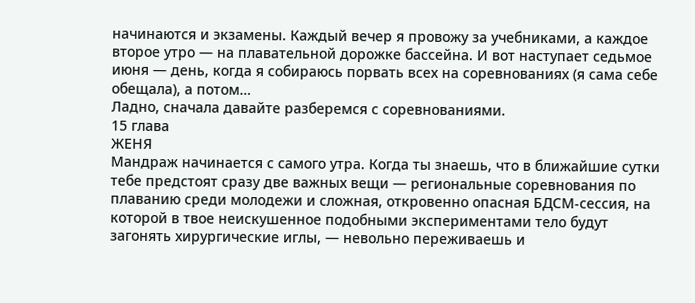начинаются и экзамены. Каждый вечер я провожу за учебниками, а каждое второе утро — на плавательной дорожке бассейна. И вот наступает седьмое июня — день, когда я собираюсь порвать всех на соревнованиях (я сама себе обещала), а потом…
Ладно, сначала давайте разберемся с соревнованиями.
15 глава
ЖЕНЯ
Мандраж начинается с самого утра. Когда ты знаешь, что в ближайшие сутки тебе предстоят сразу две важных вещи — региональные соревнования по плаванию среди молодежи и сложная, откровенно опасная БДСМ-сессия, на которой в твое неискушенное подобными экспериментами тело будут загонять хирургические иглы, — невольно переживаешь и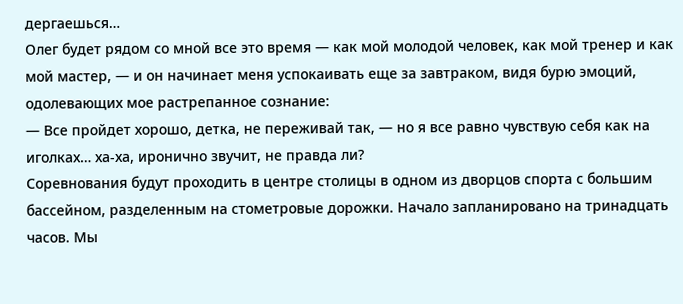дергаешься…
Олег будет рядом со мной все это время — как мой молодой человек, как мой тренер и как мой мастер, — и он начинает меня успокаивать еще за завтраком, видя бурю эмоций, одолевающих мое растрепанное сознание:
— Все пройдет хорошо, детка, не переживай так, — но я все равно чувствую себя как на иголках… ха-ха, иронично звучит, не правда ли?
Соревнования будут проходить в центре столицы в одном из дворцов спорта с большим бассейном, разделенным на стометровые дорожки. Начало запланировано на тринадцать часов. Мы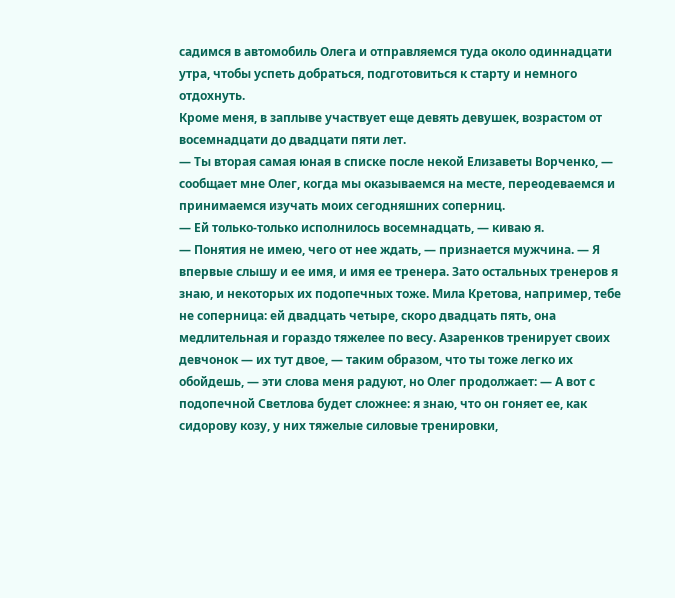садимся в автомобиль Олега и отправляемся туда около одиннадцати утра, чтобы успеть добраться, подготовиться к старту и немного отдохнуть.
Кроме меня, в заплыве участвует еще девять девушек, возрастом от восемнадцати до двадцати пяти лет.
— Ты вторая самая юная в списке после некой Елизаветы Ворченко, — сообщает мне Олег, когда мы оказываемся на месте, переодеваемся и принимаемся изучать моих сегодняшних соперниц.
— Ей только-только исполнилось восемнадцать, — киваю я.
— Понятия не имею, чего от нее ждать, — признается мужчина. — Я впервые слышу и ее имя, и имя ее тренера. Зато остальных тренеров я знаю, и некоторых их подопечных тоже. Мила Кретова, например, тебе не соперница: ей двадцать четыре, скоро двадцать пять, она медлительная и гораздо тяжелее по весу. Азаренков тренирует своих девчонок — их тут двое, — таким образом, что ты тоже легко их обойдешь, — эти слова меня радуют, но Олег продолжает: — А вот с подопечной Светлова будет сложнее: я знаю, что он гоняет ее, как сидорову козу, у них тяжелые силовые тренировки,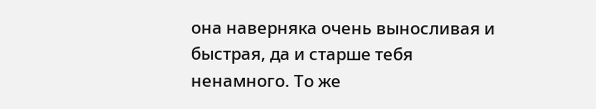она наверняка очень выносливая и быстрая, да и старше тебя ненамного. То же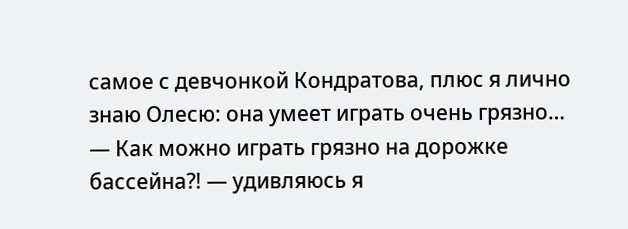самое с девчонкой Кондратова, плюс я лично знаю Олесю: она умеет играть очень грязно…
— Как можно играть грязно на дорожке бассейна?! — удивляюсь я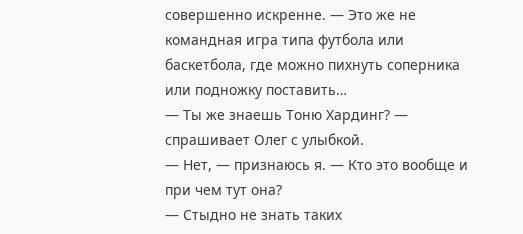совершенно искренне. — Это же не командная игра типа футбола или баскетбола, где можно пихнуть соперника или подножку поставить…
— Ты же знаешь Тоню Хардинг? — спрашивает Олег с улыбкой.
— Нет, — признаюсь я. — Кто это вообще и при чем тут она?
— Стыдно не знать таких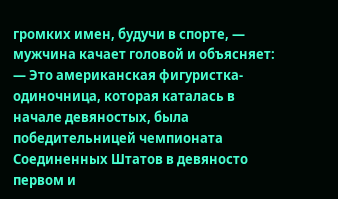громких имен, будучи в спорте, — мужчина качает головой и объясняет: — Это американская фигуристка-одиночница, которая каталась в начале девяностых, была победительницей чемпионата Соединенных Штатов в девяносто первом и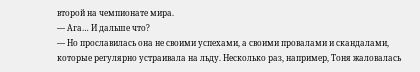второй на чемпионате мира.
— Ага… И дальше что?
— Но прославилась она не своими успехами, а своими провалами и скандалами, которые регулярно устраивала на льду. Несколько раз, например, Тоня жаловалась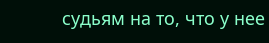судьям на то, что у нее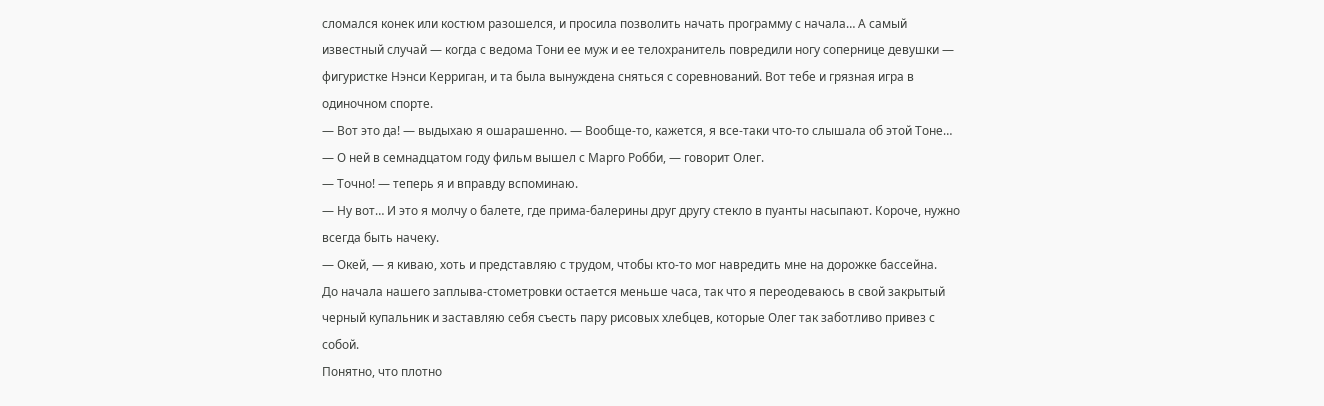сломался конек или костюм разошелся, и просила позволить начать программу с начала… А самый известный случай — когда с ведома Тони ее муж и ее телохранитель повредили ногу сопернице девушки — фигуристке Нэнси Керриган, и та была вынуждена сняться с соревнований. Вот тебе и грязная игра в одиночном спорте.
— Вот это да! — выдыхаю я ошарашенно. — Вообще-то, кажется, я все-таки что-то слышала об этой Тоне…
— О ней в семнадцатом году фильм вышел с Марго Робби, — говорит Олег.
— Точно! — теперь я и вправду вспоминаю.
— Ну вот… И это я молчу о балете, где прима-балерины друг другу стекло в пуанты насыпают. Короче, нужно всегда быть начеку.
— Окей, — я киваю, хоть и представляю с трудом, чтобы кто-то мог навредить мне на дорожке бассейна.
До начала нашего заплыва-стометровки остается меньше часа, так что я переодеваюсь в свой закрытый черный купальник и заставляю себя съесть пару рисовых хлебцев, которые Олег так заботливо привез с собой.
Понятно, что плотно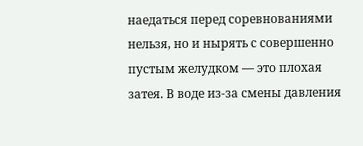наедаться перед соревнованиями нельзя, но и нырять с совершенно пустым желудком — это плохая затея. В воде из-за смены давления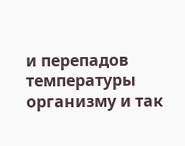и перепадов температуры организму и так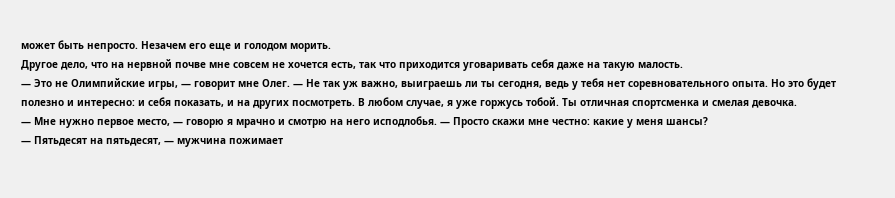может быть непросто. Незачем его еще и голодом морить.
Другое дело, что на нервной почве мне совсем не хочется есть, так что приходится уговаривать себя даже на такую малость.
— Это не Олимпийские игры, — говорит мне Олег. — Не так уж важно, выиграешь ли ты сегодня, ведь у тебя нет соревновательного опыта. Но это будет полезно и интересно: и себя показать, и на других посмотреть. В любом случае, я уже горжусь тобой. Ты отличная спортсменка и смелая девочка.
— Мне нужно первое место, — говорю я мрачно и смотрю на него исподлобья. — Просто скажи мне честно: какие у меня шансы?
— Пятьдесят на пятьдесят, — мужчина пожимает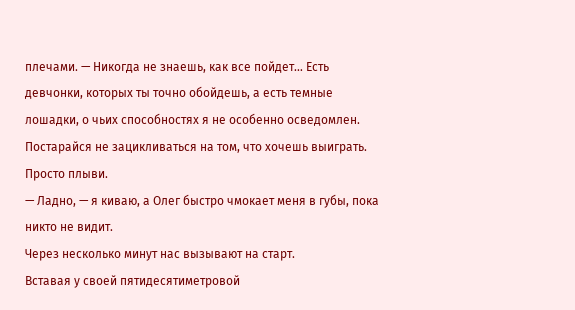плечами. — Никогда не знаешь, как все пойдет… Есть девчонки, которых ты точно обойдешь, а есть темные лошадки, о чьих способностях я не особенно осведомлен. Постарайся не зацикливаться на том, что хочешь выиграть. Просто плыви.
— Ладно, — я киваю, а Олег быстро чмокает меня в губы, пока никто не видит.
Через несколько минут нас вызывают на старт.
Вставая у своей пятидесятиметровой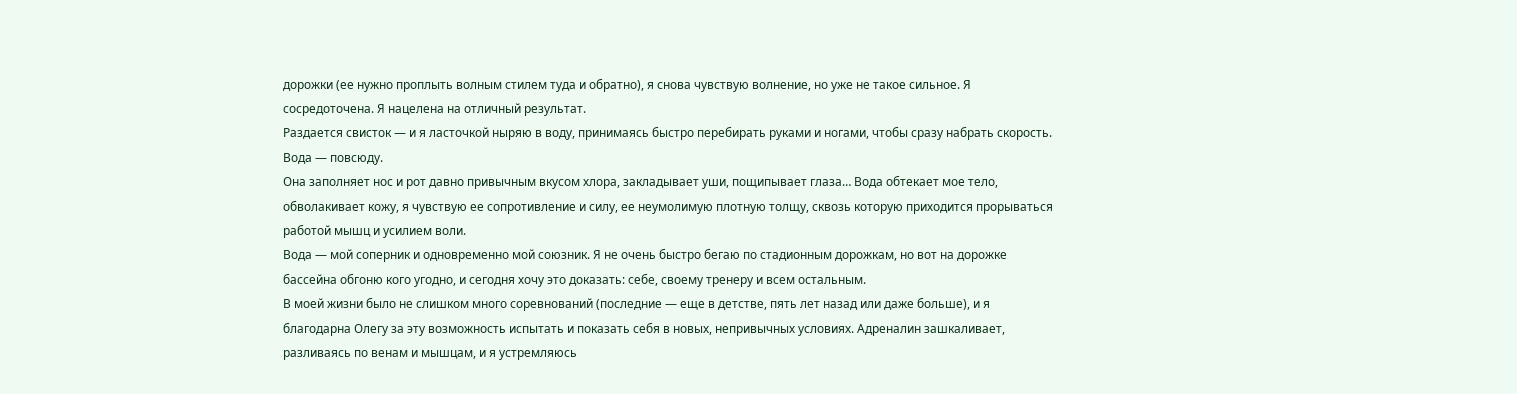дорожки (ее нужно проплыть волным стилем туда и обратно), я снова чувствую волнение, но уже не такое сильное. Я сосредоточена. Я нацелена на отличный результат.
Раздается свисток — и я ласточкой ныряю в воду, принимаясь быстро перебирать руками и ногами, чтобы сразу набрать скорость.
Вода — повсюду.
Она заполняет нос и рот давно привычным вкусом хлора, закладывает уши, пощипывает глаза… Вода обтекает мое тело, обволакивает кожу, я чувствую ее сопротивление и силу, ее неумолимую плотную толщу, сквозь которую приходится прорываться работой мышц и усилием воли.
Вода — мой соперник и одновременно мой союзник. Я не очень быстро бегаю по стадионным дорожкам, но вот на дорожке бассейна обгоню кого угодно, и сегодня хочу это доказать: себе, своему тренеру и всем остальным.
В моей жизни было не слишком много соревнований (последние — еще в детстве, пять лет назад или даже больше), и я благодарна Олегу за эту возможность испытать и показать себя в новых, непривычных условиях. Адреналин зашкаливает, разливаясь по венам и мышцам, и я устремляюсь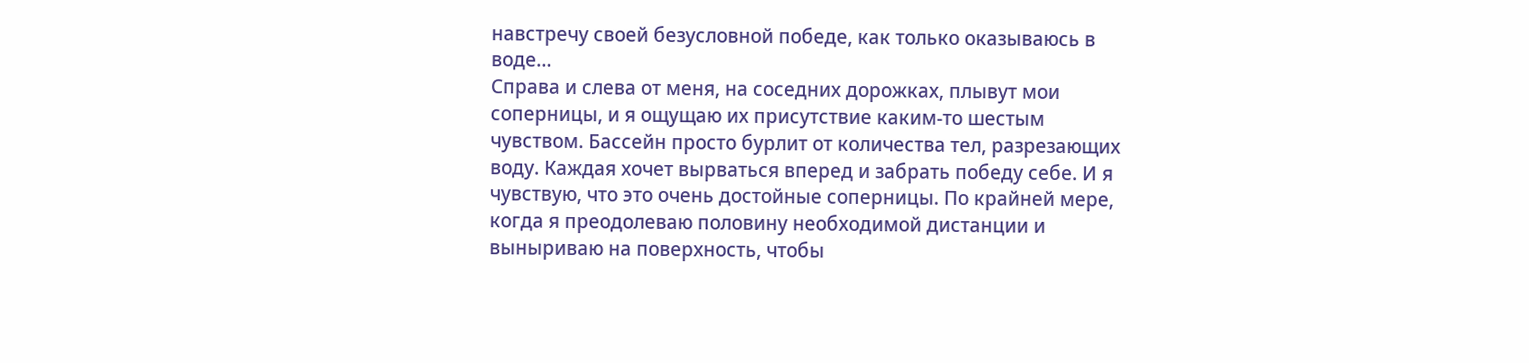навстречу своей безусловной победе, как только оказываюсь в воде…
Справа и слева от меня, на соседних дорожках, плывут мои соперницы, и я ощущаю их присутствие каким-то шестым чувством. Бассейн просто бурлит от количества тел, разрезающих воду. Каждая хочет вырваться вперед и забрать победу себе. И я чувствую, что это очень достойные соперницы. По крайней мере, когда я преодолеваю половину необходимой дистанции и выныриваю на поверхность, чтобы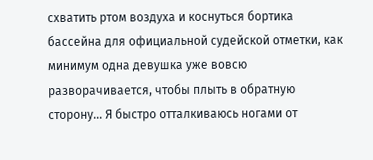схватить ртом воздуха и коснуться бортика бассейна для официальной судейской отметки, как минимум одна девушка уже вовсю разворачивается, чтобы плыть в обратную сторону… Я быстро отталкиваюсь ногами от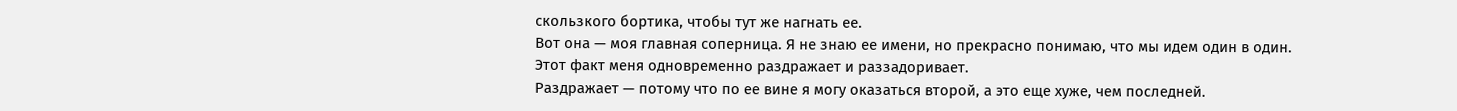скользкого бортика, чтобы тут же нагнать ее.
Вот она — моя главная соперница. Я не знаю ее имени, но прекрасно понимаю, что мы идем один в один.
Этот факт меня одновременно раздражает и раззадоривает.
Раздражает — потому что по ее вине я могу оказаться второй, а это еще хуже, чем последней.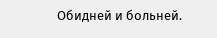Обидней и больней.